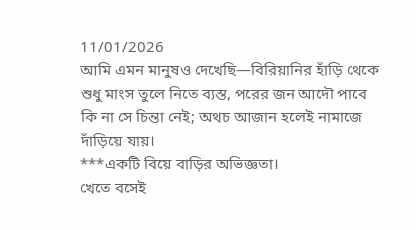11/01/2026
আমি এমন মানুষও দেখেছি—বিরিয়ানির হাঁড়ি থেকে শুধু মাংস তুলে নিতে ব্যস্ত, পরের জন আদৌ পাবে কি না সে চিন্তা নেই; অথচ আজান হলেই নামাজে দাঁড়িয়ে যায়।
***একটি বিয়ে বাড়ির অভিজ্ঞতা।
খেতে বসেই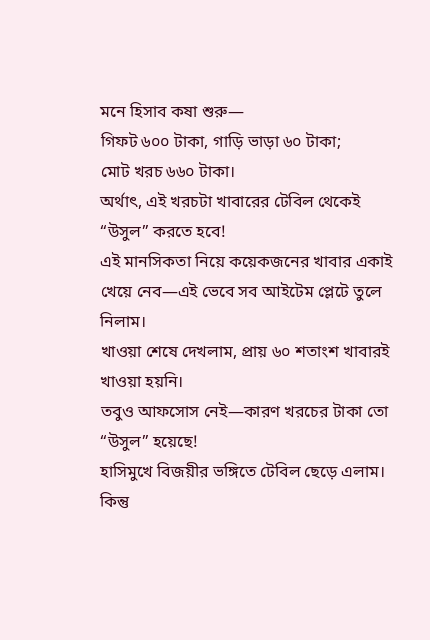মনে হিসাব কষা শুরু—
গিফট ৬০০ টাকা, গাড়ি ভাড়া ৬০ টাকা;
মোট খরচ ৬৬০ টাকা।
অর্থাৎ, এই খরচটা খাবারের টেবিল থেকেই “উসুল” করতে হবে!
এই মানসিকতা নিয়ে কয়েকজনের খাবার একাই খেয়ে নেব—এই ভেবে সব আইটেম প্লেটে তুলে নিলাম।
খাওয়া শেষে দেখলাম, প্রায় ৬০ শতাংশ খাবারই খাওয়া হয়নি।
তবুও আফসোস নেই—কারণ খরচের টাকা তো “উসুল” হয়েছে!
হাসিমুখে বিজয়ীর ভঙ্গিতে টেবিল ছেড়ে এলাম।
কিন্তু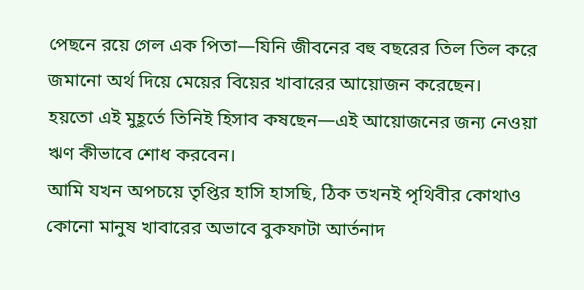পেছনে রয়ে গেল এক পিতা—যিনি জীবনের বহু বছরের তিল তিল করে জমানো অর্থ দিয়ে মেয়ের বিয়ের খাবারের আয়োজন করেছেন।
হয়তো এই মুহূর্তে তিনিই হিসাব কষছেন—এই আয়োজনের জন্য নেওয়া ঋণ কীভাবে শোধ করবেন।
আমি যখন অপচয়ে তৃপ্তির হাসি হাসছি, ঠিক তখনই পৃথিবীর কোথাও কোনো মানুষ খাবারের অভাবে বুকফাটা আর্তনাদ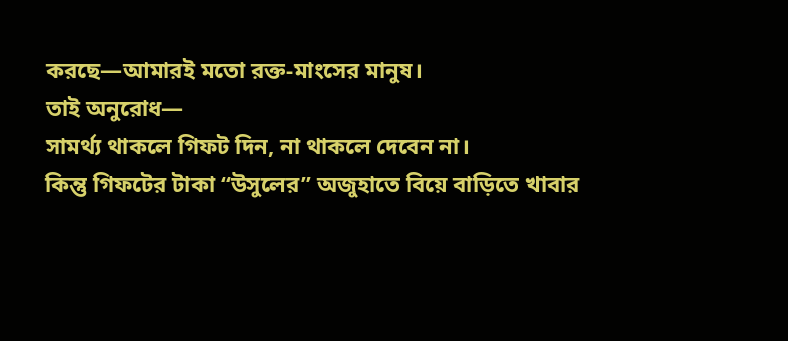করছে—আমারই মতো রক্ত-মাংসের মানুষ।
তাই অনুরোধ—
সামর্থ্য থাকলে গিফট দিন, না থাকলে দেবেন না।
কিন্তু গিফটের টাকা “উসুলের” অজুহাতে বিয়ে বাড়িতে খাবার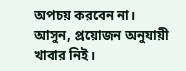অপচয় করবেন না।
আসুন, প্রয়োজন অনুযায়ী খাবার নিই।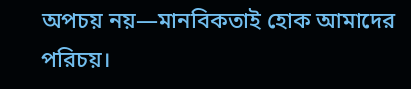অপচয় নয়—মানবিকতাই হোক আমাদের পরিচয়।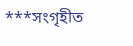***সংগৃহীত